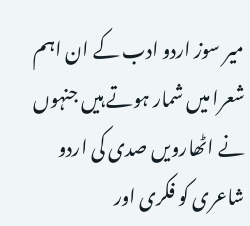میر سوز اردو ادب کے ان اہم شعرا میں شمار ہوتے ہیں جنہوں نے اٹھارویں صدی کی اردو شاعری کو فکری اور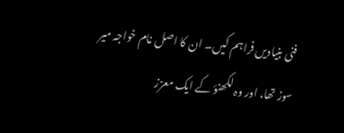فنی بنیادیں فراہم کیں۔ ان کا اصل نام خواجہ میر سوز تھا، اور وہ لکھنؤ کے ایک معزز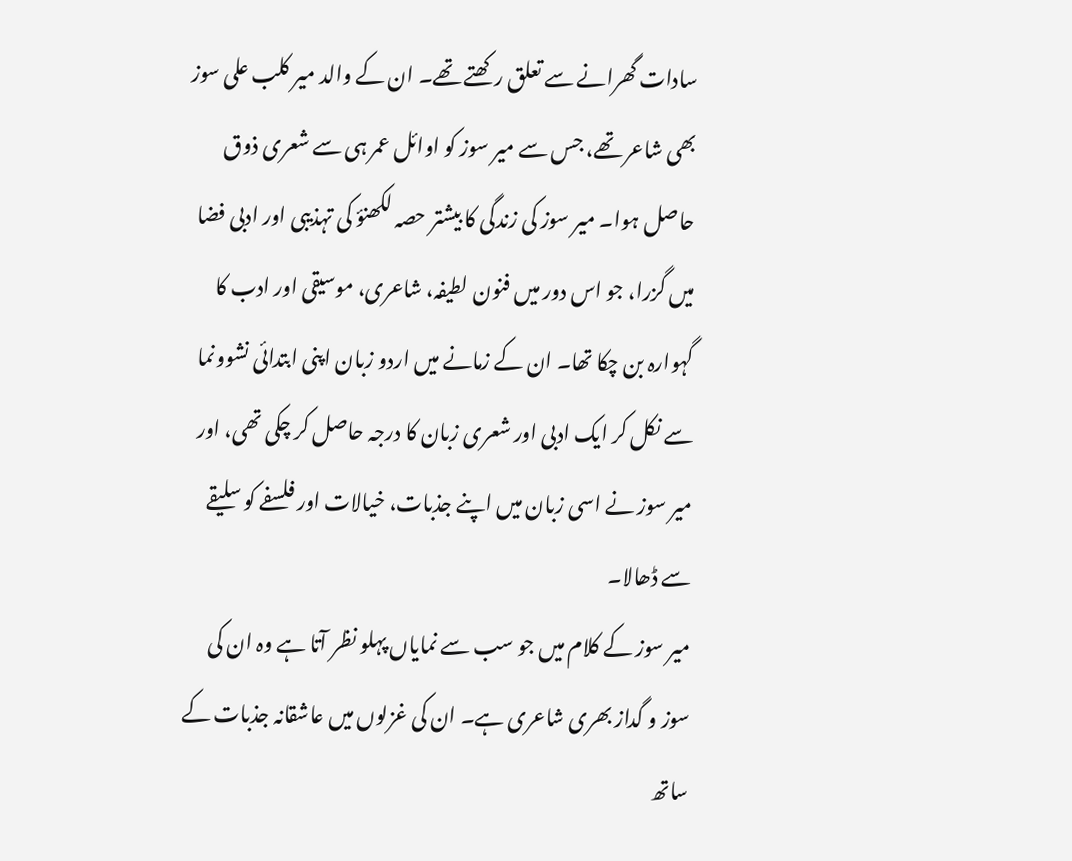سادات گھرانے سے تعلق رکھتے تھے۔ ان کے والد میر کلب علی سوز بھی شاعر تھے، جس سے میر سوز کو اوائل عمر ہی سے شعری ذوق حاصل ہوا۔ میر سوز کی زندگی کا بیشتر حصہ لکھنؤ کی تہذیبی اور ادبی فضا میں گزرا، جو اس دور میں فنون لطیفہ، شاعری، موسیقی اور ادب کا گہوارہ بن چکا تھا۔ ان کے زمانے میں اردو زبان اپنی ابتدائی نشوونما سے نکل کر ایک ادبی اور شعری زبان کا درجہ حاصل کر چکی تھی، اور میر سوز نے اسی زبان میں اپنے جذبات، خیالات اور فلسفے کو سلیقے سے ڈھالا۔
میر سوز کے کلام میں جو سب سے نمایاں پہلو نظر آتا ہے وہ ان کی سوز و گداز بھری شاعری ہے۔ ان کی غزلوں میں عاشقانہ جذبات کے ساتھ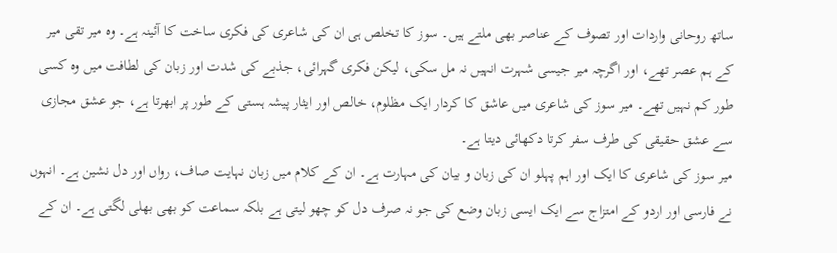ساتھ روحانی واردات اور تصوف کے عناصر بھی ملتے ہیں۔ سوز کا تخلص ہی ان کی شاعری کی فکری ساخت کا آئینہ ہے۔ وہ میر تقی میر کے ہم عصر تھے، اور اگرچہ میر جیسی شہرت انہیں نہ مل سکی، لیکن فکری گہرائی، جذبے کی شدت اور زبان کی لطافت میں وہ کسی طور کم نہیں تھے۔ میر سوز کی شاعری میں عاشق کا کردار ایک مظلوم، خالص اور ایثار پیشہ ہستی کے طور پر ابھرتا ہے، جو عشق مجازی سے عشق حقیقی کی طرف سفر کرتا دکھائی دیتا ہے۔
میر سوز کی شاعری کا ایک اور اہم پہلو ان کی زبان و بیان کی مہارت ہے۔ ان کے کلام میں زبان نہایت صاف، رواں اور دل نشین ہے۔ انہوں نے فارسی اور اردو کے امتزاج سے ایک ایسی زبان وضع کی جو نہ صرف دل کو چھو لیتی ہے بلکہ سماعت کو بھی بھلی لگتی ہے۔ ان کے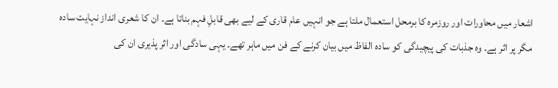اشعار میں محاورات اور روزمرہ کا برمحل استعمال ملتا ہے جو انہیں عام قاری کے لیے بھی قابلِ فہم بناتا ہے۔ ان کا شعری انداز نہایت سادہ مگر پر اثر ہے۔ وہ جذبات کی پیچیدگی کو سادہ الفاظ میں بیان کرنے کے فن میں ماہر تھے۔ یہی سادگی اور اثر پذیری ان کی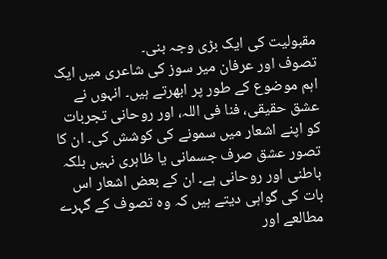مقبولیت کی ایک بڑی وجہ بنی۔
تصوف اور عرفان میر سوز کی شاعری میں ایک اہم موضوع کے طور پر ابھرتے ہیں۔ انہوں نے عشق حقیقی، فنا فی اللہ، اور روحانی تجربات کو اپنے اشعار میں سمونے کی کوشش کی۔ ان کا تصور عشق صرف جسمانی یا ظاہری نہیں بلکہ باطنی اور روحانی ہے۔ ان کے بعض اشعار اس بات کی گواہی دیتے ہیں کہ وہ تصوف کے گہرے مطالعے اور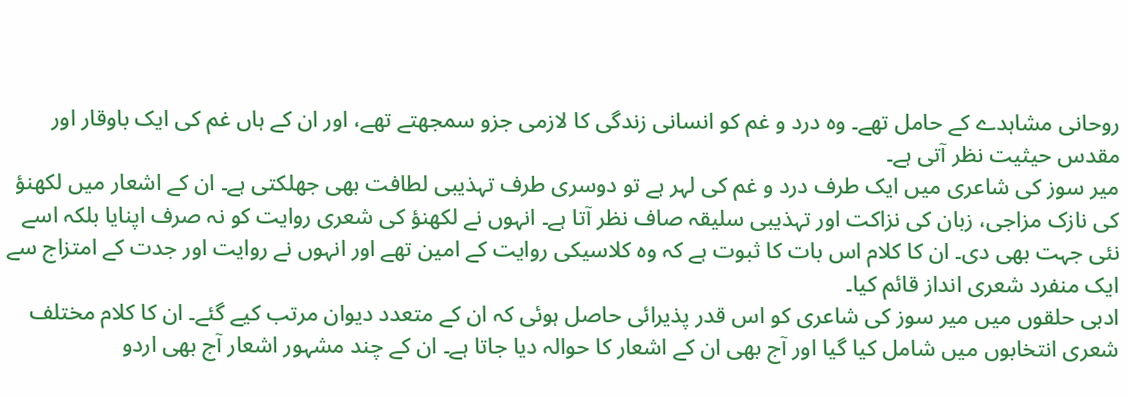روحانی مشاہدے کے حامل تھے۔ وہ درد و غم کو انسانی زندگی کا لازمی جزو سمجھتے تھے، اور ان کے ہاں غم کی ایک باوقار اور مقدس حیثیت نظر آتی ہے۔
میر سوز کی شاعری میں ایک طرف درد و غم کی لہر ہے تو دوسری طرف تہذیبی لطافت بھی جھلکتی ہے۔ ان کے اشعار میں لکھنؤ کی نازک مزاجی، زبان کی نزاکت اور تہذیبی سلیقہ صاف نظر آتا ہے۔ انہوں نے لکھنؤ کی شعری روایت کو نہ صرف اپنایا بلکہ اسے نئی جہت بھی دی۔ ان کا کلام اس بات کا ثبوت ہے کہ وہ کلاسیکی روایت کے امین تھے اور انہوں نے روایت اور جدت کے امتزاج سے ایک منفرد شعری انداز قائم کیا۔
ادبی حلقوں میں میر سوز کی شاعری کو اس قدر پذیرائی حاصل ہوئی کہ ان کے متعدد دیوان مرتب کیے گئے۔ ان کا کلام مختلف شعری انتخابوں میں شامل کیا گیا اور آج بھی ان کے اشعار کا حوالہ دیا جاتا ہے۔ ان کے چند مشہور اشعار آج بھی اردو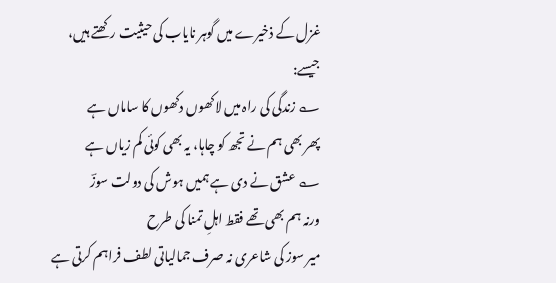غزل کے ذخیرے میں گوہر نایاب کی حیثیت رکھتے ہیں، جیسے:
؎ زندگی کی راہ میں لاکھوں دکھوں کا ساماں ہے
پھر بھی ہم نے تجھ کو چاہا، یہ بھی کوئی کم زیاں ہے
؎ عشق نے دی ہے ہمیں ہوش کی دولت سوزؔ
ورنہ ہم بھی تھے فقط اہلِ تمنا کی طرح
میر سوز کی شاعری نہ صرف جمالیاتی لطف فراہم کرتی ہے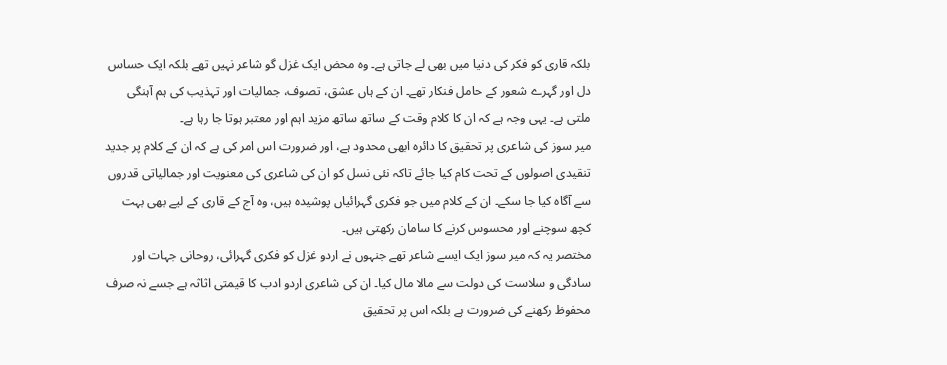بلکہ قاری کو فکر کی دنیا میں بھی لے جاتی ہے۔ وہ محض ایک غزل گو شاعر نہیں تھے بلکہ ایک حساس دل اور گہرے شعور کے حامل فنکار تھے۔ ان کے ہاں عشق، تصوف، جمالیات اور تہذیب کی ہم آہنگی ملتی ہے۔ یہی وجہ ہے کہ ان کا کلام وقت کے ساتھ ساتھ مزید اہم اور معتبر ہوتا جا رہا ہے۔
میر سوز کی شاعری پر تحقیق کا دائرہ ابھی محدود ہے، اور ضرورت اس امر کی ہے کہ ان کے کلام پر جدید تنقیدی اصولوں کے تحت کام کیا جائے تاکہ نئی نسل کو ان کی شاعری کی معنویت اور جمالیاتی قدروں سے آگاہ کیا جا سکے۔ ان کے کلام میں جو فکری گہرائیاں پوشیدہ ہیں، وہ آج کے قاری کے لیے بھی بہت کچھ سوچنے اور محسوس کرنے کا سامان رکھتی ہیں۔
مختصر یہ کہ میر سوز ایک ایسے شاعر تھے جنہوں نے اردو غزل کو فکری گہرائی، روحانی جہات اور سادگی و سلاست کی دولت سے مالا مال کیا۔ ان کی شاعری اردو ادب کا قیمتی اثاثہ ہے جسے نہ صرف محفوظ رکھنے کی ضرورت ہے بلکہ اس پر تحقیق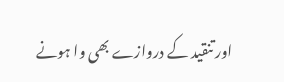اور تنقید کے دروازے بھی وا ہونے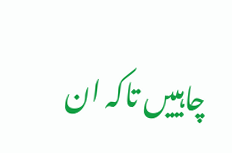چاہییں تاکہ ان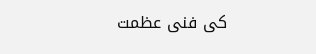کی فنی عظمت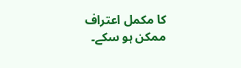کا مکمل اعتراف ممکن ہو سکے۔